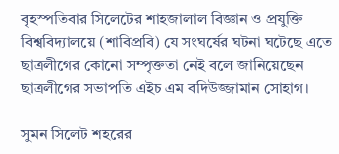বৃহস্পতিবার সিলেটের শাহজালাল বিজ্ঞান ও প্রযুক্তি বিশ্ববিদ্যালয়ে (শাবিপ্রবি) যে সংঘর্ষের ঘটনা ঘটেছে এতে ছাত্রলীগের কোনো সম্পৃক্ততা নেই বলে জানিয়েছেন ছাত্রলীগের সভাপতি এইচ এম বদিউজ্জামান সোহাগ।

সুমন সিলেট শহরের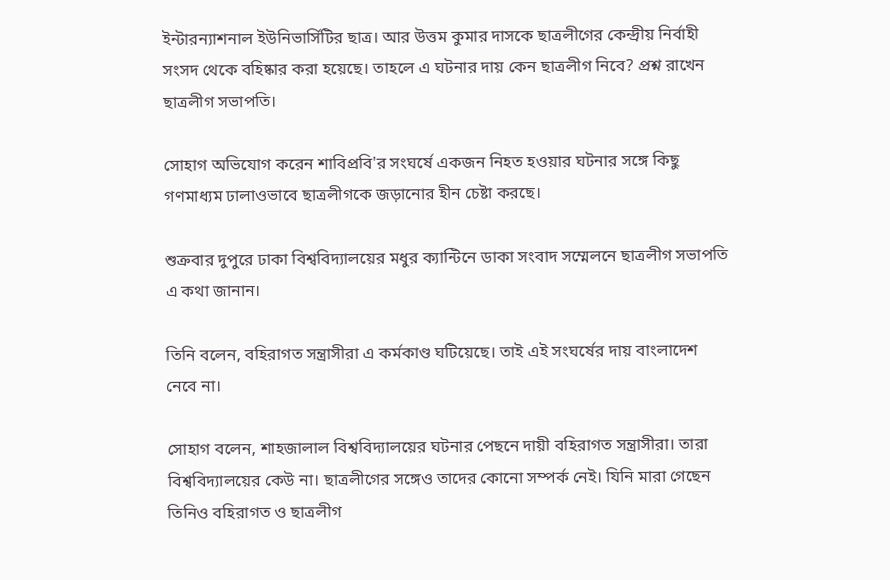ইন্টারন্যাশনাল ইউনিভার্সিটির ছাত্র। আর উত্তম কুমার দাসকে ছাত্রলীগের কেন্দ্রীয় নির্বাহী সংসদ থেকে বহিষ্কার করা হয়েছে। তাহলে এ ঘটনার দায় কেন ছাত্রলীগ নিবে? প্রশ্ন রাখেন ছাত্রলীগ সভাপতি।

সোহাগ অভিযোগ করেন শাবিপ্রবি'র সংঘর্ষে একজন নিহত হওয়ার ঘটনার সঙ্গে কিছু গণমাধ্যম ঢালাওভাবে ছাত্রলীগকে জড়ানোর হীন চেষ্টা করছে।

শুক্রবার দুপুরে ঢাকা বিশ্ববিদ্যালয়ের মধুর ক্যান্টিনে ডাকা সংবাদ সম্মেলনে ছাত্রলীগ সভাপতি এ কথা জানান।

তিনি বলেন, বহিরাগত সন্ত্রাসীরা এ কর্মকাণ্ড ঘটিয়েছে। তাই এই সংঘর্ষের দায় বাংলাদেশ নেবে না।

সোহাগ বলেন, শাহজালাল বিশ্ববিদ্যালয়ের ঘটনার পেছনে দায়ী বহিরাগত সন্ত্রাসীরা। তারা বিশ্ববিদ্যালয়ের কেউ না। ছাত্রলীগের সঙ্গেও তাদের কোনো সম্পর্ক নেই। যিনি মারা গেছেন তিনিও বহিরাগত ও ছাত্রলীগ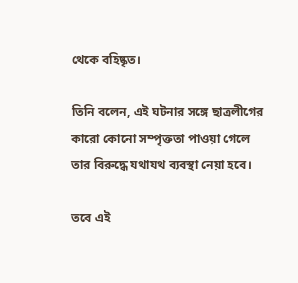থেকে বহিষ্কৃত।

তিনি বলেন, এই ঘটনার সঙ্গে ছাত্রলীগের কারো কোনো সম্পৃক্ততা পাওয়া গেলে তার বিরুদ্ধে যথাযথ ব্যবস্থা নেয়া হবে।

তবে এই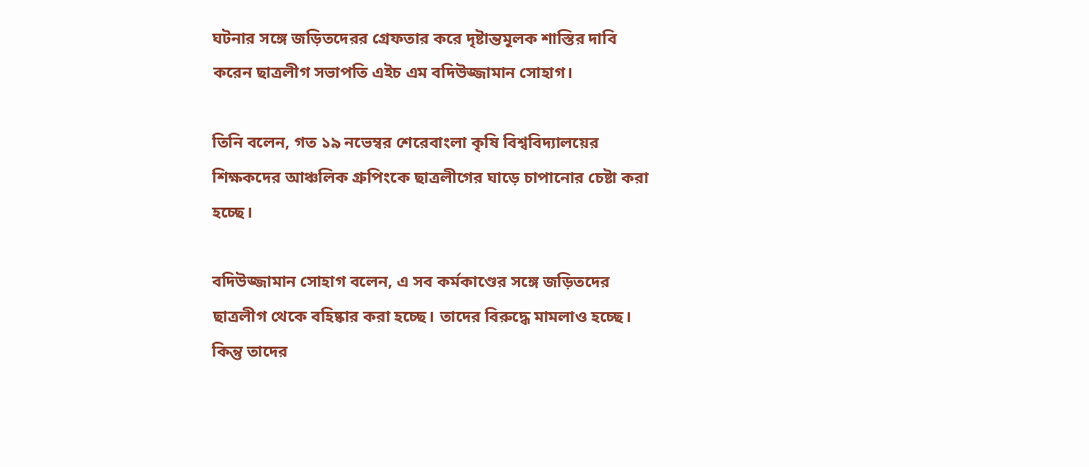ঘটনার সঙ্গে জড়িতদেরর গ্রেফতার করে দৃষ্টান্তমূলক শাস্তির দাবি করেন ছাত্রলীগ সভাপতি এইচ এম বদিউজ্জামান সোহাগ।

তিনি বলেন, গত ১৯ নভেম্বর শেরেবাংলা কৃষি বিশ্ববিদ্যালয়ের শিক্ষকদের আঞ্চলিক গ্রুপিংকে ছাত্রলীগের ঘাড়ে চাপানোর চেষ্টা করা হচ্ছে।

বদিউজ্জামান সোহাগ বলেন, এ সব কর্মকাণ্ডের সঙ্গে জড়িতদের ছাত্রলীগ থেকে বহিষ্কার করা হচ্ছে। তাদের বিরুদ্ধে মামলাও হচ্ছে। কিন্তু তাদের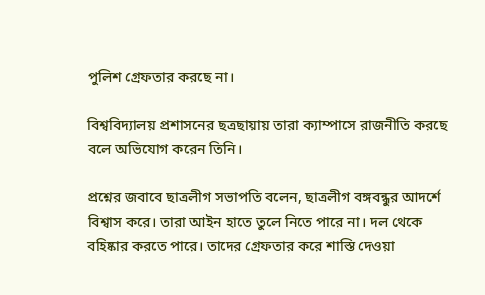পুলিশ গ্রেফতার করছে না।

বিশ্ববিদ্যালয় প্রশাসনের ছত্রছায়ায় তারা ক্যাম্পাসে রাজনীতি করছে বলে অভিযোগ করেন তিনি।

প্রশ্নের জবাবে ছাত্রলীগ সভাপতি বলেন, ছাত্রলীগ বঙ্গবন্ধুর আদর্শে বিশ্বাস করে। তারা আইন হাতে তুলে নিতে পারে না। দল থেকে বহিষ্কার করতে পারে। তাদের গ্রেফতার করে শাস্তি দেওয়া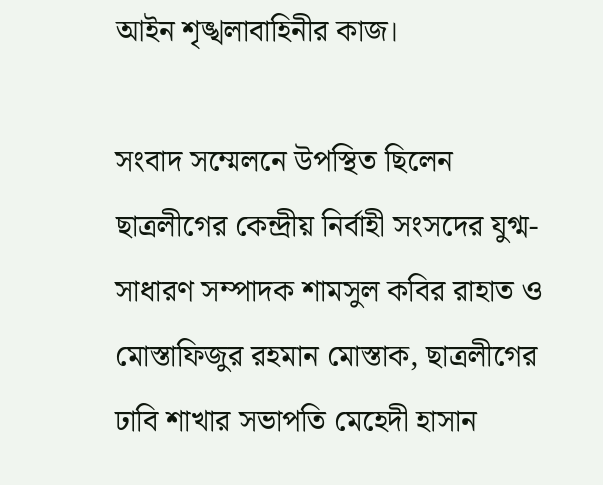আইন শৃঙ্খলাবাহিনীর কাজ।

সংবাদ সম্মেলনে উপস্থিত ছিলেন ছাত্রলীগের কেন্দ্রীয় নির্বাহী সংসদের যুগ্ম-সাধারণ সম্পাদক শামসুল কবির রাহাত ও মোস্তাফিজুর রহমান মোস্তাক, ছাত্রলীগের ঢাবি শাখার সভাপতি মেহেদী হাসান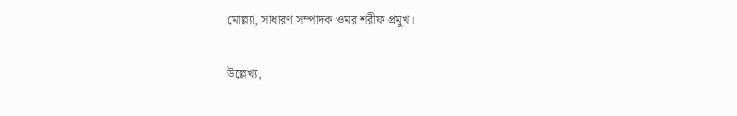মোল্ল্যা, সাধারণ সম্পাদক ওমর শরীফ প্রমুখ।

উল্লেখ্য,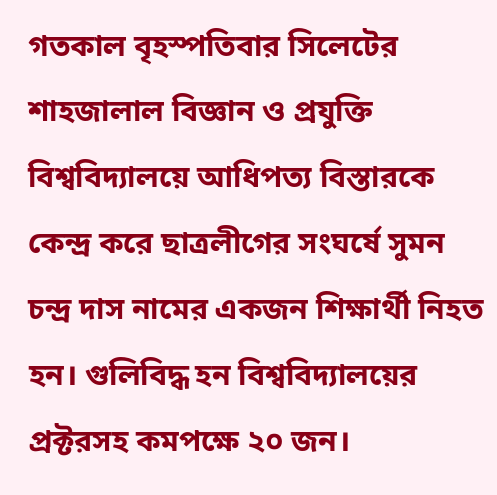গতকাল বৃহস্পতিবার সিলেটের শাহজালাল বিজ্ঞান ও প্রযুক্তি বিশ্ববিদ্যালয়ে আধিপত্য বিস্তারকে কেন্দ্র করে ছাত্রলীগের সংঘর্ষে সুমন চন্দ্র দাস নামের একজন শিক্ষার্থী নিহত হন। গুলিবিদ্ধ হন বিশ্ববিদ্যালয়ের প্রক্টরসহ কমপক্ষে ২০ জন।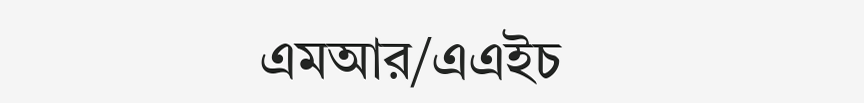এমআর/এএইচ